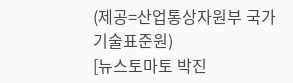(제공=산업통상자원부 국가기술표준원)
[뉴스토마토 박진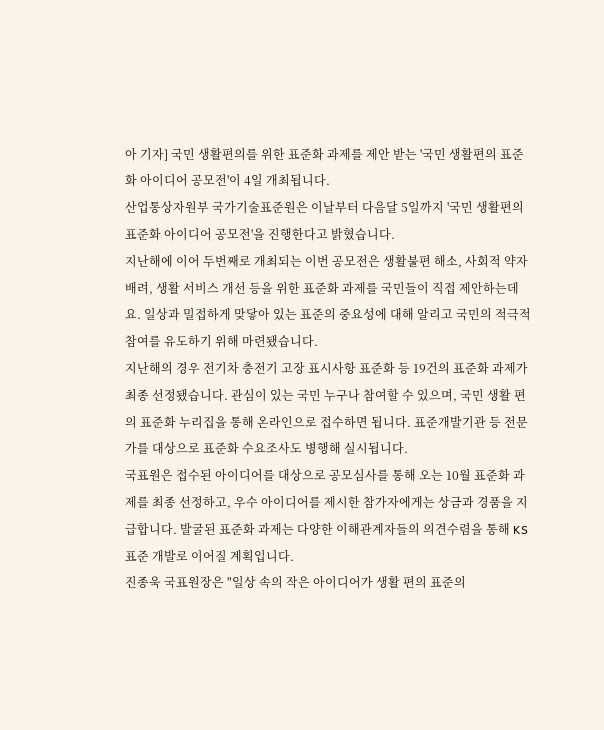아 기자] 국민 생활편의를 위한 표준화 과제를 제안 받는 '국민 생활편의 표준화 아이디어 공모전'이 4일 개최됩니다.
산업통상자원부 국가기술표준원은 이날부터 다음달 5일까지 '국민 생활편의 표준화 아이디어 공모전'을 진행한다고 밝혔습니다.
지난해에 이어 두번째로 개최되는 이번 공모전은 생활불편 해소, 사회적 약자 배려, 생활 서비스 개선 등을 위한 표준화 과제를 국민들이 직접 제안하는데요. 일상과 밀접하게 맞닿아 있는 표준의 중요성에 대해 알리고 국민의 적극적 참여를 유도하기 위해 마련됐습니다.
지난해의 경우 전기차 충전기 고장 표시사항 표준화 등 19건의 표준화 과제가 최종 선정됐습니다. 관심이 있는 국민 누구나 참여할 수 있으며, 국민 생활 편의 표준화 누리집을 통해 온라인으로 접수하면 됩니다. 표준개발기관 등 전문가를 대상으로 표준화 수요조사도 병행해 실시됩니다.
국표원은 접수된 아이디어를 대상으로 공모심사를 통해 오는 10월 표준화 과제를 최종 선정하고, 우수 아이디어를 제시한 참가자에게는 상금과 경품을 지급합니다. 발굴된 표준화 과제는 다양한 이해관계자들의 의견수렴을 통해 KS표준 개발로 이어질 계획입니다.
진종욱 국표원장은 "일상 속의 작은 아이디어가 생활 편의 표준의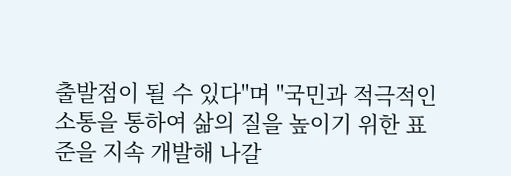출발점이 될 수 있다"며 "국민과 적극적인 소통을 통하여 삶의 질을 높이기 위한 표준을 지속 개발해 나갈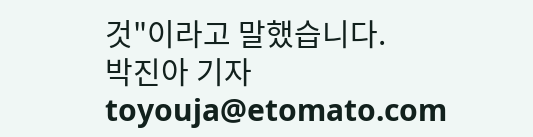것"이라고 말했습니다.
박진아 기자 toyouja@etomato.com